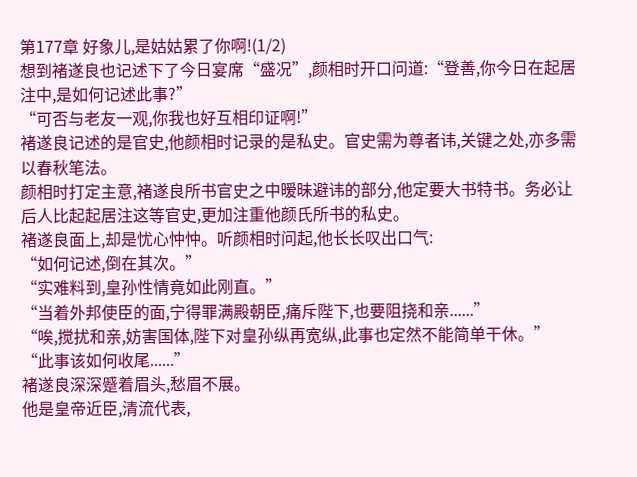第177章 好象儿,是姑姑累了你啊!(1/2)
想到褚遂良也记述下了今日宴席“盛况”,颜相时开口问道:“登善,你今日在起居注中,是如何记述此事?”
“可否与老友一观,你我也好互相印证啊!”
褚遂良记述的是官史,他颜相时记录的是私史。官史需为尊者讳,关键之处,亦多需以春秋笔法。
颜相时打定主意,褚遂良所书官史之中暧昧避讳的部分,他定要大书特书。务必让后人比起起居注这等官史,更加注重他颜氏所书的私史。
褚遂良面上,却是忧心忡忡。听颜相时问起,他长长叹出口气:
“如何记述,倒在其次。”
“实难料到,皇孙性情竟如此刚直。”
“当着外邦使臣的面,宁得罪满殿朝臣,痛斥陛下,也要阻挠和亲......”
“唉,搅扰和亲,妨害国体,陛下对皇孙纵再宽纵,此事也定然不能简单干休。”
“此事该如何收尾......”
褚遂良深深蹙着眉头,愁眉不展。
他是皇帝近臣,清流代表,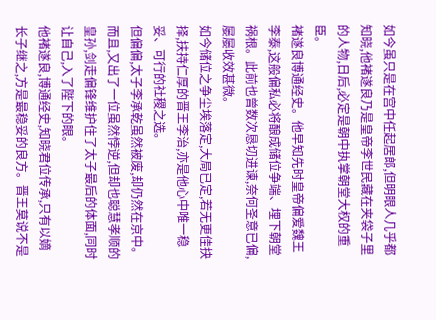如今虽只是在宫中任起居郎,但明眼人几乎都知晓,他褚遂良乃是皇帝李世民藏在夹袋子里的人物,日后,必定是朝中执掌朝堂大权的重臣。
褚遂良博通经史。他早知先时皇帝偏爱魏王李泰,这般偏私必将酿成储位争端、埋下朝堂祸根。此前也曾数次恳切进谏,奈何圣意已偏,屡屡收效甚微。
如今储位之争尘埃落定,大局已定,若无更佳抉择,扶持仁厚的晋王李治,亦是他心中唯一稳妥、可行的社稷之选。
但偏偏,太子李承乾虽然被废,却仍然在京中。
而且,又出了一位虽然悖逆,但却也聪慧孝顺的皇孙,剑走偏锋维护住了太子最后的体面,同时让自己,入了陛下的眼。
他褚遂良,博通经史,知晓君位传承,只有以嫡长子继之,方是最稳妥的良方。晋王莫说不是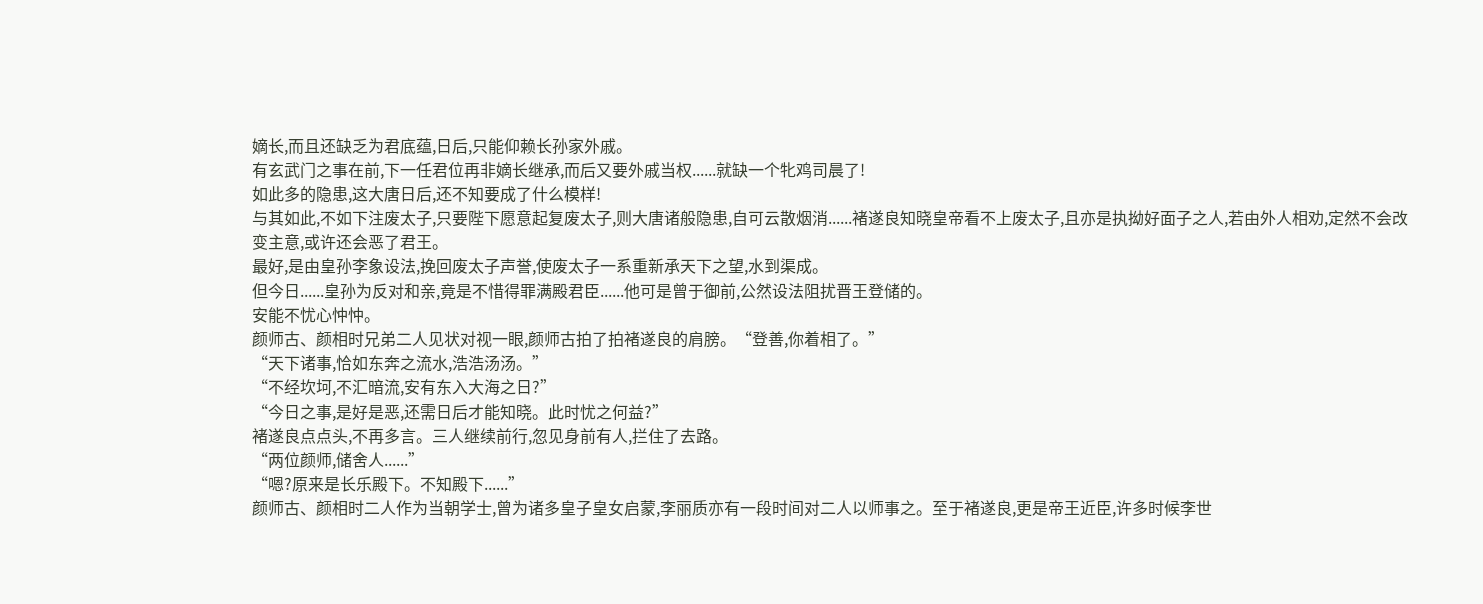嫡长,而且还缺乏为君底蕴,日后,只能仰赖长孙家外戚。
有玄武门之事在前,下一任君位再非嫡长继承,而后又要外戚当权......就缺一个牝鸡司晨了!
如此多的隐患,这大唐日后,还不知要成了什么模样!
与其如此,不如下注废太子,只要陛下愿意起复废太子,则大唐诸般隐患,自可云散烟消......褚遂良知晓皇帝看不上废太子,且亦是执拗好面子之人,若由外人相劝,定然不会改变主意,或许还会恶了君王。
最好,是由皇孙李象设法,挽回废太子声誉,使废太子一系重新承天下之望,水到渠成。
但今日......皇孙为反对和亲,竟是不惜得罪满殿君臣......他可是曾于御前,公然设法阻扰晋王登储的。
安能不忧心忡忡。
颜师古、颜相时兄弟二人见状对视一眼,颜师古拍了拍褚遂良的肩膀。“登善,你着相了。”
“天下诸事,恰如东奔之流水,浩浩汤汤。”
“不经坎坷,不汇暗流,安有东入大海之日?”
“今日之事,是好是恶,还需日后才能知晓。此时忧之何益?”
褚遂良点点头,不再多言。三人继续前行,忽见身前有人,拦住了去路。
“两位颜师,储舍人......”
“嗯?原来是长乐殿下。不知殿下......”
颜师古、颜相时二人作为当朝学士,曾为诸多皇子皇女启蒙,李丽质亦有一段时间对二人以师事之。至于褚遂良,更是帝王近臣,许多时候李世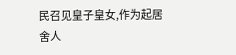民召见皇子皇女,作为起居舍人